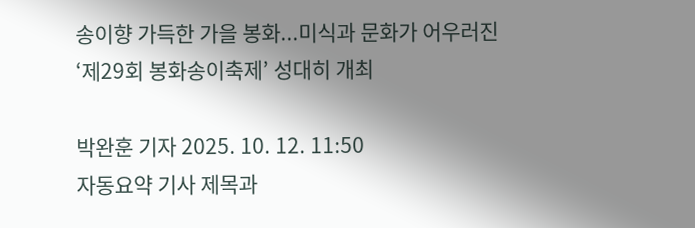송이향 가득한 가을 봉화...미식과 문화가 어우러진 ‘제29회 봉화송이축제’ 성대히 개최

박완훈 기자 2025. 10. 12. 11:50
자동요약 기사 제목과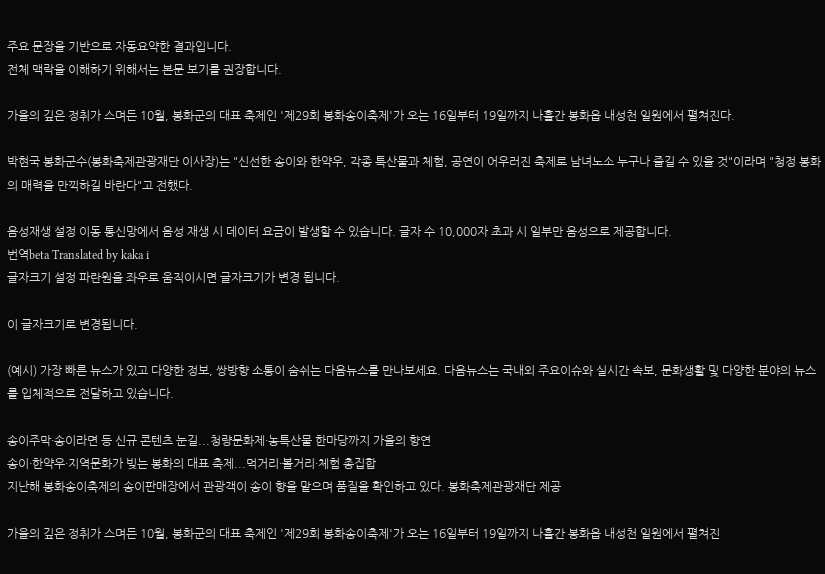주요 문장을 기반으로 자동요약한 결과입니다.
전체 맥락을 이해하기 위해서는 본문 보기를 권장합니다.

가을의 깊은 정취가 스며든 10월, 봉화군의 대표 축제인 '제29회 봉화송이축제'가 오는 16일부터 19일까지 나흘간 봉화읍 내성천 일원에서 펼쳐진다.

박현국 봉화군수(봉화축제관광재단 이사장)는 "신선한 송이와 한약우, 각종 특산물과 체험, 공연이 어우러진 축제로 남녀노소 누구나 즐길 수 있을 것"이라며 "청정 봉화의 매력을 만끽하길 바란다"고 전했다.

음성재생 설정 이동 통신망에서 음성 재생 시 데이터 요금이 발생할 수 있습니다. 글자 수 10,000자 초과 시 일부만 음성으로 제공합니다.
번역beta Translated by kaka i
글자크기 설정 파란원을 좌우로 움직이시면 글자크기가 변경 됩니다.

이 글자크기로 변경됩니다.

(예시) 가장 빠른 뉴스가 있고 다양한 정보, 쌍방향 소통이 숨쉬는 다음뉴스를 만나보세요. 다음뉴스는 국내외 주요이슈와 실시간 속보, 문화생활 및 다양한 분야의 뉴스를 입체적으로 전달하고 있습니다.

송이주막·송이라면 등 신규 콘텐츠 눈길...청량문화제·농특산물 한마당까지 가을의 향연
송이·한약우·지역문화가 빚는 봉화의 대표 축제...먹거리·볼거리·체험 총집합
지난해 봉화송이축제의 송이판매장에서 관광객이 송이 향을 맡으며 품질을 확인하고 있다. 봉화축제관광재단 제공

가을의 깊은 정취가 스며든 10월, 봉화군의 대표 축제인 '제29회 봉화송이축제'가 오는 16일부터 19일까지 나흘간 봉화읍 내성천 일원에서 펼쳐진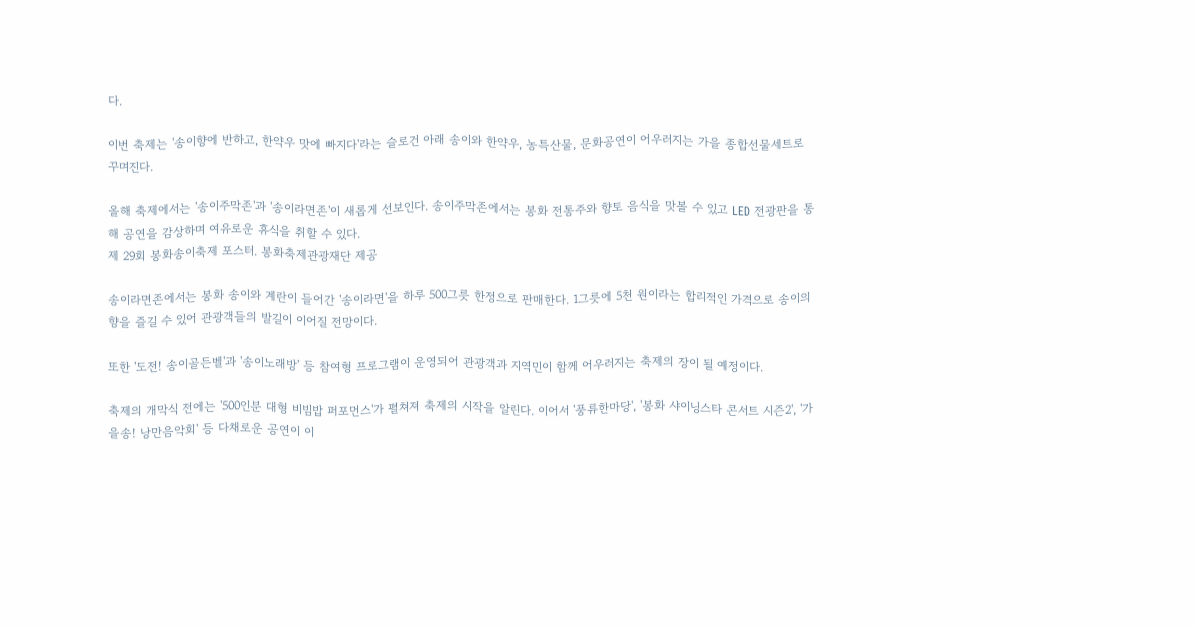다.

이번 축제는 '송이향에 반하고, 한약우 맛에 빠지다'라는 슬로건 아래 송이와 한약우, 농특산물, 문화공연이 어우러지는 가을 종합선물세트로 꾸며진다.

올해 축제에서는 '송이주막존'과 '송이라면존'이 새롭게 선보인다. 송이주막존에서는 봉화 전통주와 향토 음식을 맛볼 수 있고 LED 전광판을 통해 공연을 감상하며 여유로운 휴식을 취할 수 있다.
제 29회 봉화송이축제 포스터. 봉화축제관광재단 제공

송이라면존에서는 봉화 송이와 계란이 들어간 '송이라면'을 하루 500그릇 한정으로 판매한다. 1그릇에 5천 원이라는 합리적인 가격으로 송이의 향을 즐길 수 있어 관광객들의 발길이 이어질 전망이다.

또한 '도전! 송이골든벨'과 '송이노래방' 등 참여형 프로그램이 운영되어 관광객과 지역민이 함께 어우러지는 축제의 장이 될 예정이다.

축제의 개막식 전에는 '500인분 대형 비빔밥 퍼포먼스'가 펼쳐져 축제의 시작을 알린다. 이어서 '풍류한마당', '봉화 샤이닝스타 콘서트 시즌2', '가을송! 낭만음악회' 등 다채로운 공연이 이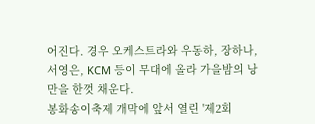어진다. 경우 오케스트라와 우동하, 장하나, 서영은, KCM 등이 무대에 올라 가을밤의 낭만을 한껏 채운다.
봉화송이축제 개막에 앞서 열린 '제2회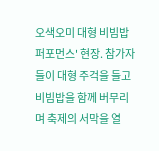오색오미 대형 비빔밥 퍼포먼스' 현장. 참가자들이 대형 주걱을 들고 비빔밥을 함께 버무리며 축제의 서막을 열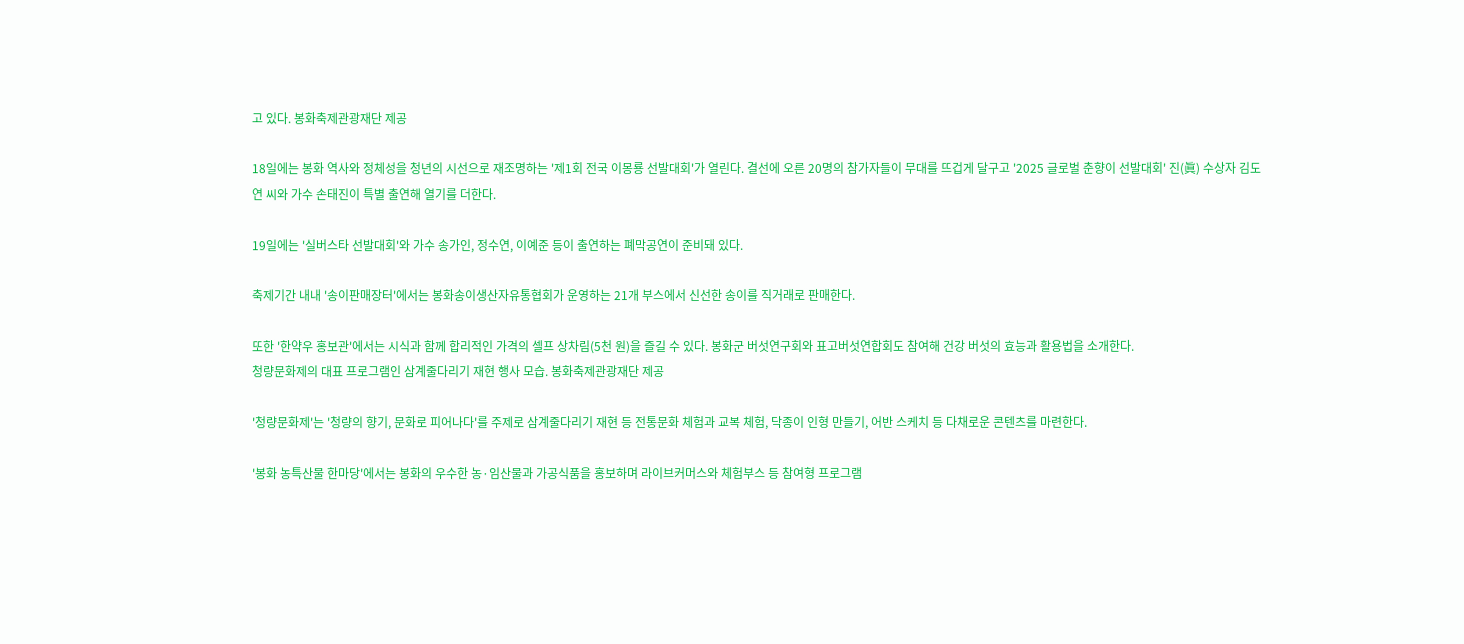고 있다. 봉화축제관광재단 제공

18일에는 봉화 역사와 정체성을 청년의 시선으로 재조명하는 '제1회 전국 이몽룡 선발대회'가 열린다. 결선에 오른 20명의 참가자들이 무대를 뜨겁게 달구고 '2025 글로벌 춘향이 선발대회' 진(眞) 수상자 김도연 씨와 가수 손태진이 특별 출연해 열기를 더한다.

19일에는 '실버스타 선발대회'와 가수 송가인, 정수연, 이예준 등이 출연하는 폐막공연이 준비돼 있다.

축제기간 내내 '송이판매장터'에서는 봉화송이생산자유통협회가 운영하는 21개 부스에서 신선한 송이를 직거래로 판매한다.

또한 '한약우 홍보관'에서는 시식과 함께 합리적인 가격의 셀프 상차림(5천 원)을 즐길 수 있다. 봉화군 버섯연구회와 표고버섯연합회도 참여해 건강 버섯의 효능과 활용법을 소개한다.
청량문화제의 대표 프로그램인 삼계줄다리기 재현 행사 모습. 봉화축제관광재단 제공

'청량문화제'는 '청량의 향기, 문화로 피어나다'를 주제로 삼계줄다리기 재현 등 전통문화 체험과 교복 체험, 닥종이 인형 만들기, 어반 스케치 등 다채로운 콘텐츠를 마련한다.

'봉화 농특산물 한마당'에서는 봉화의 우수한 농·임산물과 가공식품을 홍보하며 라이브커머스와 체험부스 등 참여형 프로그램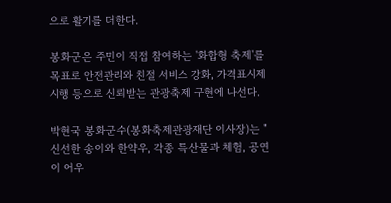으로 활기를 더한다.

봉화군은 주민이 직접 참여하는 '화합형 축제'를 목표로 안전관리와 친절 서비스 강화, 가격표시제 시행 등으로 신뢰받는 관광축제 구현에 나선다.

박현국 봉화군수(봉화축제관광재단 이사장)는 "신선한 송이와 한약우, 각종 특산물과 체험, 공연이 어우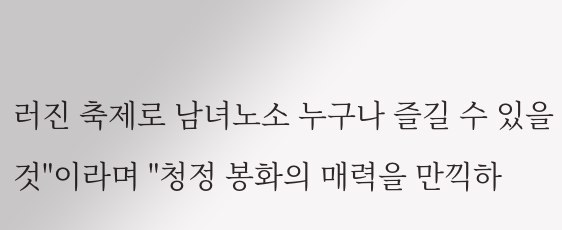러진 축제로 남녀노소 누구나 즐길 수 있을 것"이라며 "청정 봉화의 매력을 만끽하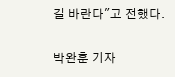길 바란다"고 전했다.

박완훈 기자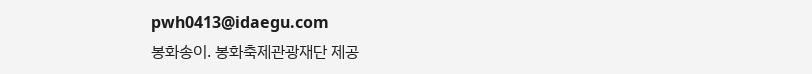pwh0413@idaegu.com
봉화송이. 봉화축제관광재단 제공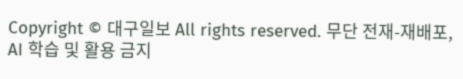Copyright © 대구일보 All rights reserved. 무단 전재-재배포, AI 학습 및 활용 금지